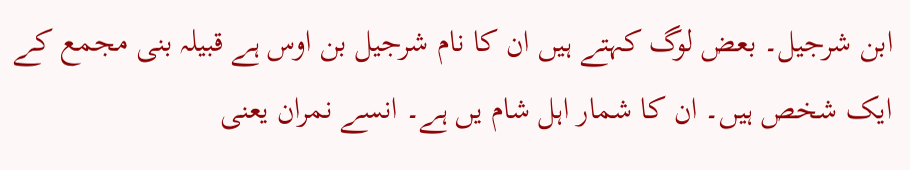ابن شرجیل۔ بعض لوگ کہتے ہیں ان کا نام شرجیل بن اوس ہے قبیلہ بنی مجمع کے ایک شخص ہیں۔ ان کا شمار اہل شام یں ہے۔ انسے نمران یعنی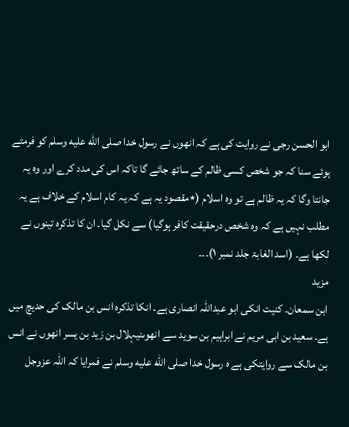ابو الحسن رجی نے روایت کی ہے کہ انھوں نے رسول خدا صلى الله عليه وسلم کو فرمتے ہوئے سنا کہ جو شخص کسی ظالم کے ساتھ جائے گا تاکہ اس کی مدد کرے اور وہ یہ جانتا وگا کہ یہ ظالم ہے تو وہ اسلام (٭مقصود یہ ہے کہ یہ کام اسلام کے خلاف ہے یہ مطلب نہیں ہے کہ وہ شخص درحقیقت کافر ہوگیا) سے نکل گیا۔ ان کا تذکرہ تینوں نے لکھا ہے۔ (اسد الغابۃ جلد نمبر ۱)۔۔۔
مزید
ابن سمعان۔ کنیت انکی ابو عبداللہ انصاری ہے۔ انکا تذکرہ انس بن مالک کی حدیچ میں ہے۔ سعید بن ابی مریم نے ابراہیم بن سوید سے انھوںنیہلال بن زید بن یسر انھوں نے انس بن مالک سے روایتکی ہے ہ رسول خدا صلى الله عليه وسلم نے فمرایا کہ اللہ عزوجل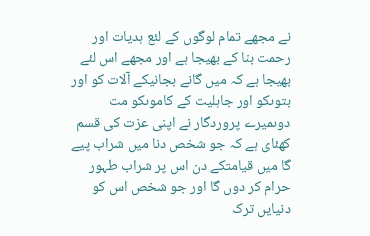نے مجھے تمام لوگوں کے لئع ہدیات اور رحمت بنا کے بھیجا ہے اور مجھے اس لئے بھیجا ہے کہ میں گانے بجانیکے آلات کو اور بتوںکو اور جاہلیت کے کاموںکو مت دوںمیرے پروردگار نے اپنی عزت کی قسم کھئای ہے کہ جو شخص دنا میں شراب پیے گا میں قیامتکے دن اس پر شراب طہور حرام کر دوں گا اور جو شخص اس کو دنیایں ترک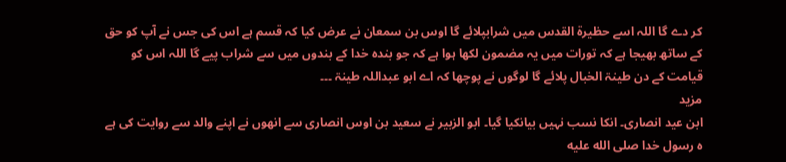کر دے گا اللہ اسے حظیرۃ القدس میں شرابپلائے گا اوس بن سمعان نے عرض کیا کہ قسم ہے اس کی جس نے آپ کو حق کے ساتھ بھیجا ہے کہ تورات میں یہ مضمون لکھا ہوا ہے کہ جو بندہ خدا کے بندوں میں سے شراب پیے گا اللہ اس کو قیامت کے دن طینۃ الخبال پلائے گا لوگوں نے پوچھا کہ اے ابو عبداللہ طینۃ ۔۔۔
مزید
ابن عید انصاری۔ انکا نسب نہیں بیانکیا گیا۔ ابو الزبیر نے سعید بن اوس انصاری سے انھوں نے اپنے والد سے روایت کی ہے ہ رسول خدا صلى الله عليه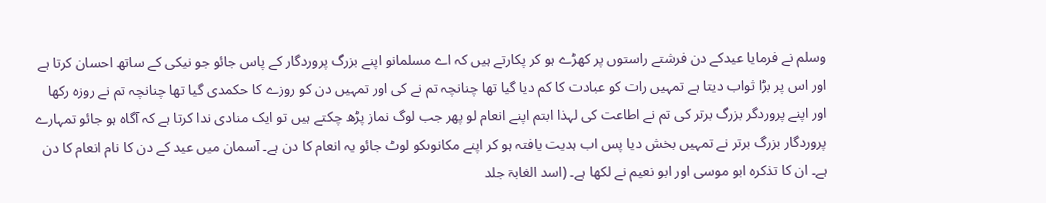وسلم نے فرمایا عیدکے دن فرشتے راستوں پر کھڑے ہو کر پکارتے ہیں کہ اے مسلمانو اپنے بزرگ پروردگار کے پاس جائو جو نیکی کے ساتھ احسان کرتا ہے اور اس پر بڑا ثواب دیتا ہے تمہیں رات کو عبادت کا کم دیا گیا تھا چنانچہ تم نے کی اور تمہیں دن کو روزے کا حکمدی گیا تھا چنانچہ تم نے روزہ رکھا اور اپنے پروردگر بزرگ برتر کی تم نے اطاعت کی لہذا ابتم اپنے انعام لو پھر جب لوگ نماز پڑھ چکتے ہیں تو ایک منادی ندا کرتا ہے کہ آگاہ ہو جائو تمہارے پروردگار بزرگ برتر نے تمہیں بخش دیا پس اب ہدیت یافتہ ہو کر اپنے مکانوںکو لوٹ جائو یہ انعام کا دن ہے۔ آسمان میں عید کے دن کا نام انعام کا دن ہے۔ ان کا تذکرہ ابو موسی اور ابو نعیم نے لکھا ہے۔ (اسد الغابۃ جلد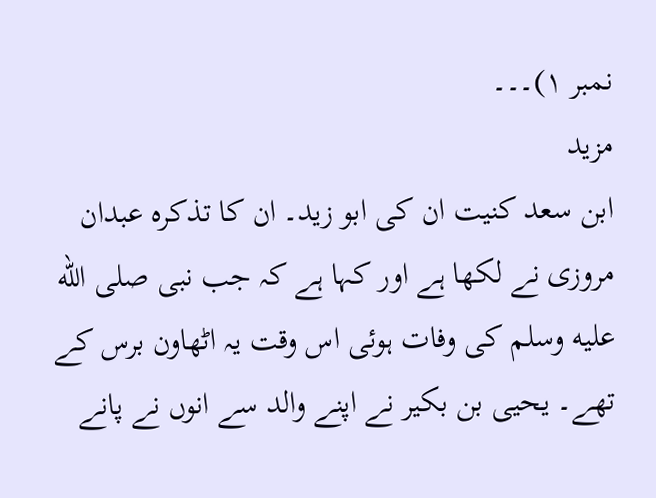نمبر ۱)۔۔۔
مزید
ابن سعد کنیت ان کی ابو زید۔ ان کا تذکرہ عبدان مروزی نے لکھا ہے اور کہا ہے کہ جب نبی صلى الله عليه وسلم کی وفات ہوئی اس وقت یہ اٹھاون برس کے تھے۔ یحیی بن بکیر نے اپنے والد سے انوں نے پانے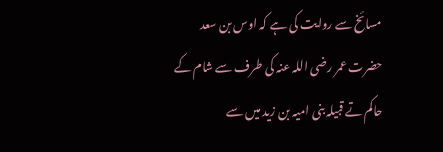مسائخ سے روایت کی ہے کہ اوس بن سعد حضرت عمر رضی اللہ عنہ کی طرف سے شام کے حاکم تے قبیلہ بنی امیہ بن زید میں سے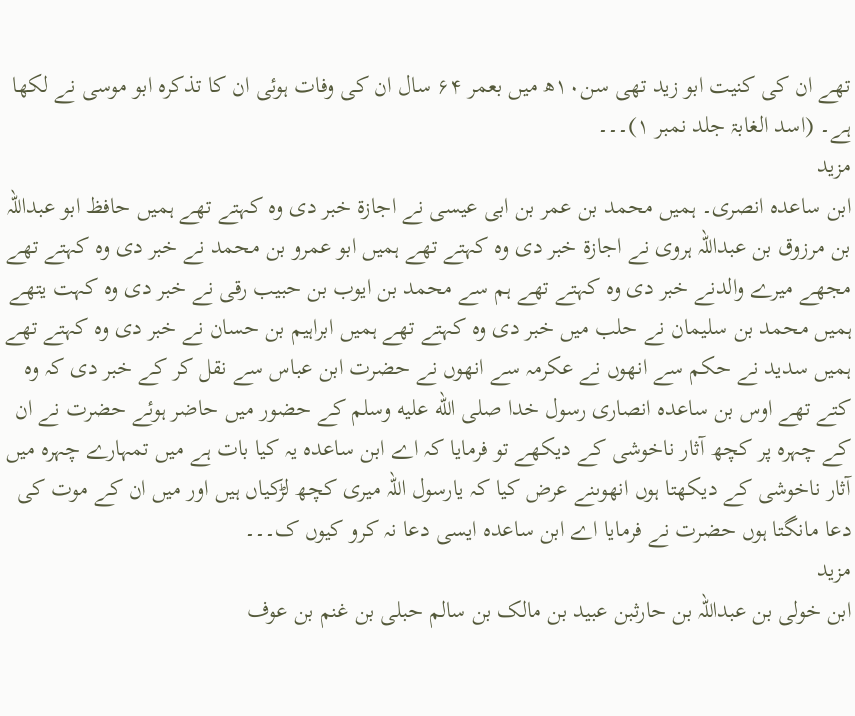تھے ان کی کنیت ابو زید تھی سن۱۰ھ میں بعمر ۶۴ سال ان کی وفات ہوئی ان کا تذکرہ ابو موسی نے لکھا ہے۔ (اسد الغابۃ جلد نمبر ۱)۔۔۔
مزید
ابن ساعدہ انصری۔ ہمیں محمد بن عمر بن ابی عیسی نے اجازۃ خبر دی وہ کہتے تھے ہمیں حافظ ابو عبداللہ بن مرزوق بن عبداللہ ہروی نے اجازۃ خبر دی وہ کہتے تھے ہمیں ابو عمرو بن محمد نے خبر دی وہ کہتے تھے مجھے میرے والدنے خبر دی وہ کہتے تھے ہم سے محمد بن ایوب بن حبیب رقی نے خبر دی وہ کہت یتھے ہمیں محمد بن سلیمان نے حلب میں خبر دی وہ کہتے تھے ہمیں ابراہیم بن حسان نے خبر دی وہ کہتے تھے ہمیں سدید نے حکم سے انھوں نے عکرمہ سے انھوں نے حضرت ابن عباس سے نقل کر کے خبر دی کہ وہ کتے تھے اوس بن ساعدہ انصاری رسول خدا صلى الله عليه وسلم کے حضور میں حاضر ہوئے حضرت نے ان کے چہرہ پر کچھ آثار ناخوشی کے دیکھے تو فرمایا کہ اے ابن ساعدہ یہ کیا بات ہے میں تمہارے چہرہ میں آثار ناخوشی کے دیکھتا ہوں انھوںنے عرض کیا کہ یارسول اللہ میری کچھ لڑکیاں ہیں اور میں ان کے موت کی دعا مانگتا ہوں حضرت نے فرمایا اے ابن ساعدہ ایسی دعا نہ کرو کیوں ک۔۔۔
مزید
ابن خولی بن عبداللہ بن حارثبن عبید بن مالک بن سالم حبلی بن غنم بن عوف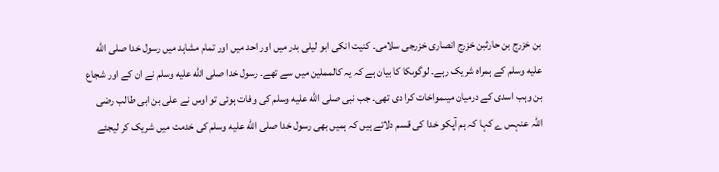بن خزرج بن حارثبن خزرج انصاری خزرجی سلامی۔ کنیت انکی ابو لیلی بدر میں اور احد میں اور تمام مشاہد میں رسول خدا صلى الله عليه وسلم کے ہمراہ شریک رہے۔ لوگوںکا کا بیان ہے کہ یہ کالمملین میں سے تھے۔ رسول خدا صلى الله عليه وسلم نے ان کے اور شجاع بن وہب اسدی کے درمیان میںمواخات کرا دی تھی۔ جب نبی صلى الله عليه وسلم کی وفات ہوئی تو اوس نے علی بن ابی طالب رضی اللہ عنہس ے کہا کہ ہم آپکو خدا کی قسم دلاتے ہیں کہ ہمیں بھی رسول خدا صلى الله عليه وسلم کی خدمت میں شریک کر لیجئے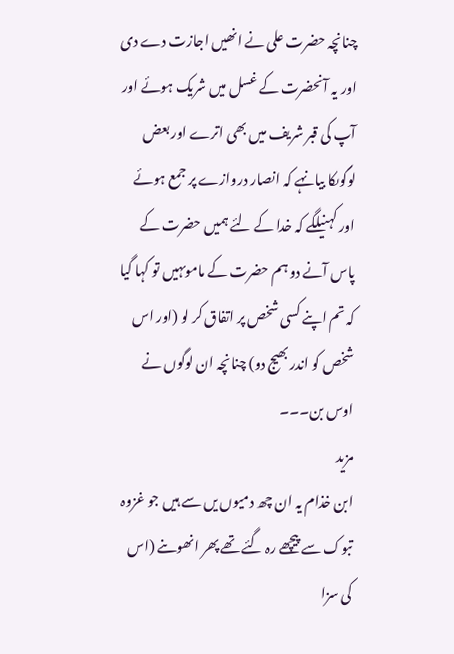چنانچہ حضرت علی نے انھیں اجازت دے دی اور یہ آنحضرت کے غسل میں شریک ہوئے اور آپ کی قبر شریف میں بھی اترے اور بعض لوگوںکا بیانہے کہ انصار دروازے پر جمع ہوئے اور کہنیلگے کہ خدا کے لئے ہمیں حضرت کے پاس آنے دو ہم حضرت کے ماموںہیں تو کہا گیا کہ تم اپنے کسی شخص پر اتفاق کر لو (اور اس شخص کو اندر بھیج دو) چنانچہ ان لوگوں نے اوس بن۔۔۔
مزید
ابن خذام یہ ان چھ دمیوں یں سے ہیں جو غزوہ تبوک سے پیچھے رہ گئے تھے پھر انھوںنے (اس کی سزا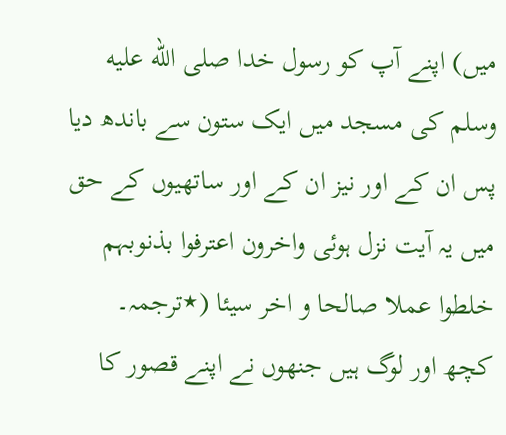میں) اپنے آپ کو رسول خدا صلى الله عليه وسلم کی مسجد میں ایک ستون سے باندھ دیا پس ان کے اور نیز ان کے اور ساتھیوں کے حق میں یہ آیت نزل ہوئی واخرون اعترفوا بذنوبہم خلطوا عملا صالحا و اخر سیئا (٭ترجمہ۔ کچھ اور لوگ ہیں جنھوں نے اپنے قصور کا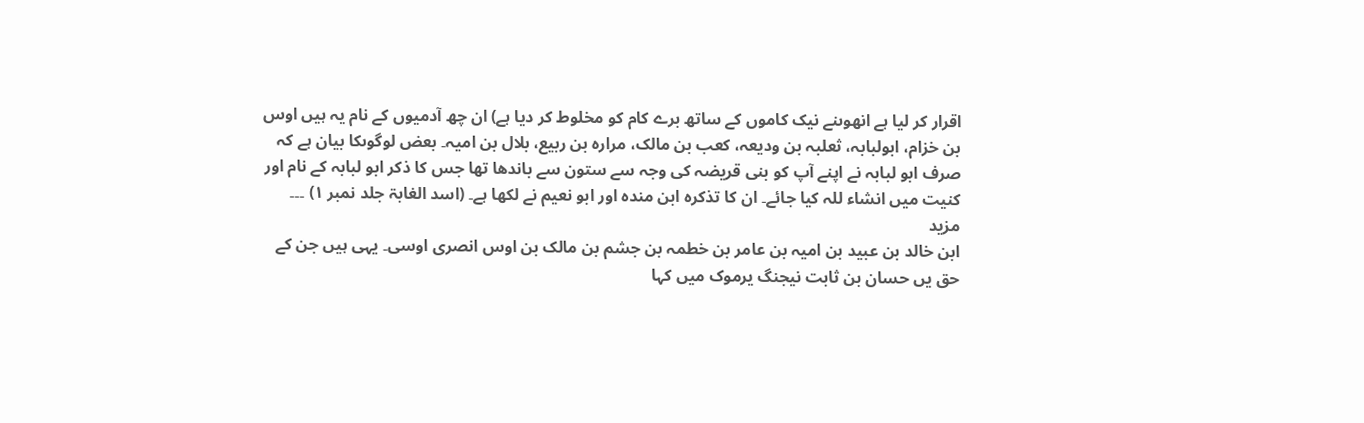اقرار کر لیا ہے انھوںنے نیک کاموں کے ساتھ برے کام کو مخلوط کر دیا ہے) ان چھ آدمیوں کے نام یہ ہیں اوس بن خزام، ابولبابہ، ثعلبہ بن ودیعہ، کعب بن مالک، مرارہ بن ربیع، بلال بن امیہ۔ بعض لوگوںکا بیان ہے کہ صرف ابو لبابہ نے اپنے آپ کو بنی قریضہ کی وجہ سے ستون سے باندھا تھا جس کا ذکر ابو لبابہ کے نام اور کنیت میں انشاء للہ کیا جائے۔ ان کا تذکرہ ابن مندہ اور ابو نعیم نے لکھا ہے۔ (اسد الغابۃ جلد نمبر ۱) ۔۔۔
مزید
ابن خالد بن عبید بن امیہ بن عامر بن خطمہ بن جشم بن مالک بن اوس انصری اوسی۔ یہی ہیں جن کے حق یں حسان بن ثابت نیجنگ یرموک میں کہا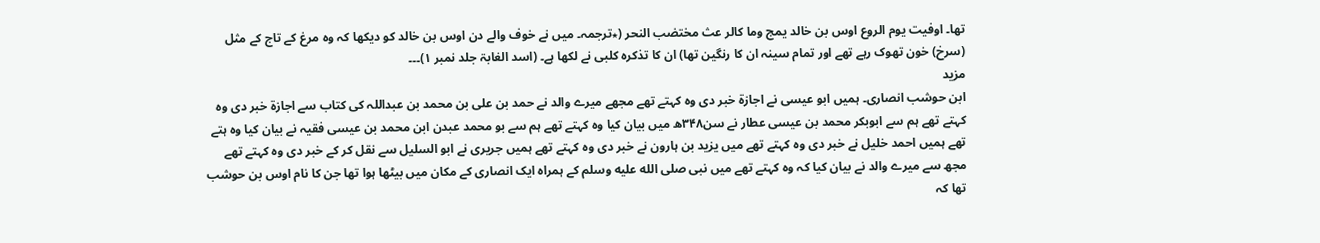تھا۔ اوفیت یوم الروع اوس بن خالد یمج وما کالر عث مختضب النحر (٭ترجمہ۔ میں نے خوف والے دن اوس بن خالد کو دیکھا کہ وہ مرغ کے تاج کے مثل (سرخ) خون تھوک رہے تھے اور تمام سینہ ان کا رنگین تھا) ان کا تذکرہ کلبی نے لکھا ہے۔ (اسد الغابۃ جلد نمبر ۱)۔۔۔
مزید
ابن حوشب انصاری۔ ہمیں ابو عیسی نے اجازۃ خبر دی وہ کہتے تھے مجھے میرے والد نے حمد بن علی بن محمد بن عبداللہ کی کتاب سے اجازۃ خبر دی وہ کہتے تھے ہم سے ابوبکر محمد بن عیسی عطار نے سن۳۴۸ھ میں بیان کیا وہ کہتے تھے ہم سے بو محمد عبدن ابن محمد بن عیسی فقیہ نے بیان کیا وہ ہتے تھے ہمیں احمد خلیل نے خبر دی وہ کہتے تھے میں یزید بن ہارون نے خبر دی وہ کہتے تھے ہمیں جریری نے ابو السلیل سے نقل کر کے خبر دی وہ کہتے تھے مجھ سے میرے والد نے بیان کیا کہ وہ کہتے تھے میں نبی صلى الله عليه وسلم کے ہمراہ ایک انصاری کے مکان میں بیٹھا ہوا تھا جن کا نام اوس بن حوشب تھا کہ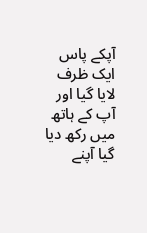آپکے پاس ایک ظرف لایا گیا اور آپ کے ہاتھ میں رکھ دیا گیا آپنے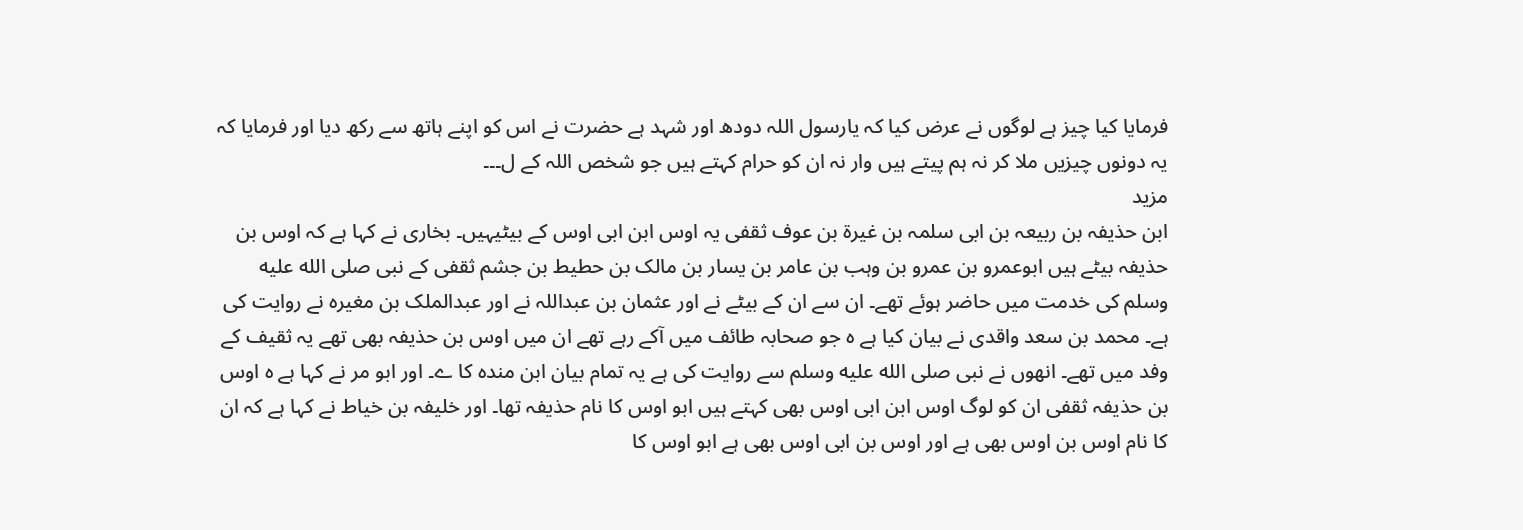فرمایا کیا چیز ہے لوگوں نے عرض کیا کہ یارسول اللہ دودھ اور شہد ہے حضرت نے اس کو اپنے ہاتھ سے رکھ دیا اور فرمایا کہ یہ دونوں چیزیں ملا کر نہ ہم پیتے ہیں وار نہ ان کو حرام کہتے ہیں جو شخص اللہ کے ل۔۔۔
مزید
ابن حذیفہ بن ربیعہ بن ابی سلمہ بن غیرۃ بن عوف ثقفی یہ اوس ابن ابی اوس کے بیٹیہیں۔ بخاری نے کہا ہے کہ اوس بن حذیفہ بیٹے ہیں ابوعمرو بن عمرو بن وہب بن عامر بن یسار بن مالک بن حطیط بن جشم ثقفی کے نبی صلى الله عليه وسلم کی خدمت میں حاضر ہوئے تھے۔ ان سے ان کے بیٹے نے اور عثمان بن عبداللہ نے اور عبدالملک بن مغیرہ نے روایت کی ہے۔ محمد بن سعد واقدی نے بیان کیا ہے ہ جو صحابہ طائف میں آکے رہے تھے ان میں اوس بن حذیفہ بھی تھے یہ ثقیف کے وفد میں تھے۔ انھوں نے نبی صلى الله عليه وسلم سے روایت کی ہے یہ تمام بیان ابن مندہ کا ے۔ اور ابو مر نے کہا ہے ہ اوس بن حذیفہ ثقفی ان کو لوگ اوس ابن ابی اوس بھی کہتے ہیں ابو اوس کا نام حذیفہ تھا۔ اور خلیفہ بن خیاط نے کہا ہے کہ ان کا نام اوس بن اوس بھی ہے اور اوس بن ابی اوس بھی ہے ابو اوس کا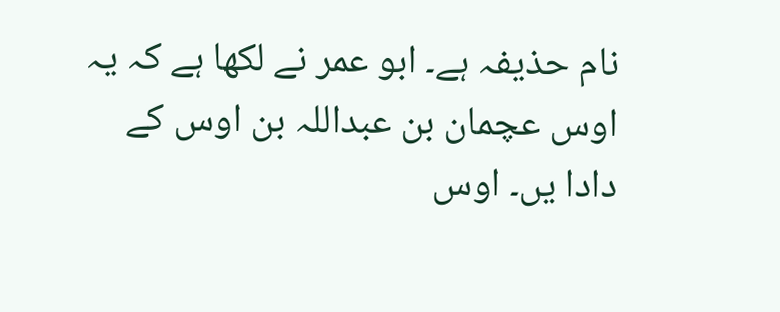نام حذیفہ ہے۔ ابو عمر نے لکھا ہے کہ یہ اوس عچمان بن عبداللہ بن اوس کے دادا یں۔ اوس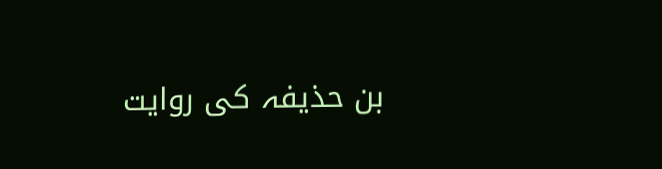بن حذیفہ کی روایت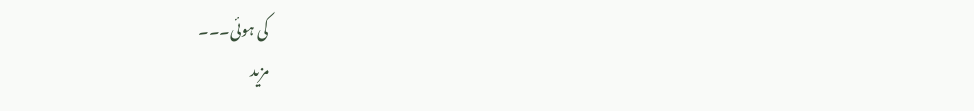کی ہوئی۔۔۔
مزید